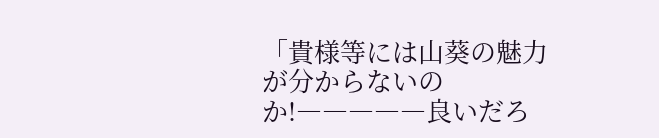「貴様等には山葵の魅力が分からないのか!―――――良いだろ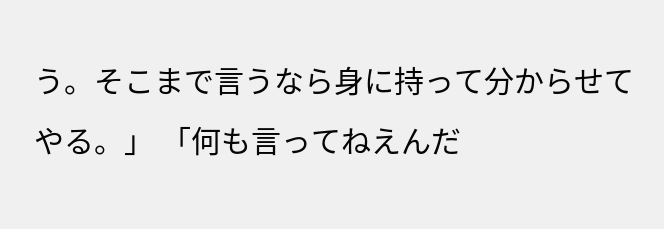う。そこまで言うなら身に持って分からせてやる。」 「何も言ってねえんだ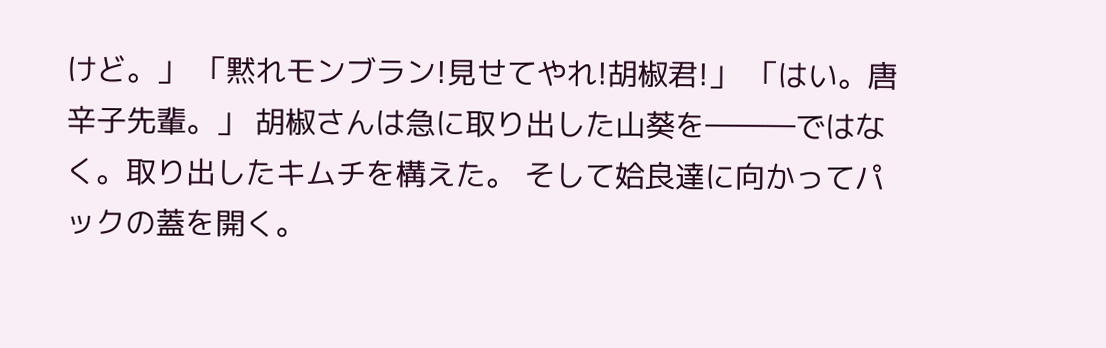けど。」 「黙れモンブラン!見せてやれ!胡椒君!」 「はい。唐辛子先輩。」 胡椒さんは急に取り出した山葵を―――ではなく。取り出したキムチを構えた。 そして姶良達に向かってパックの蓋を開く。